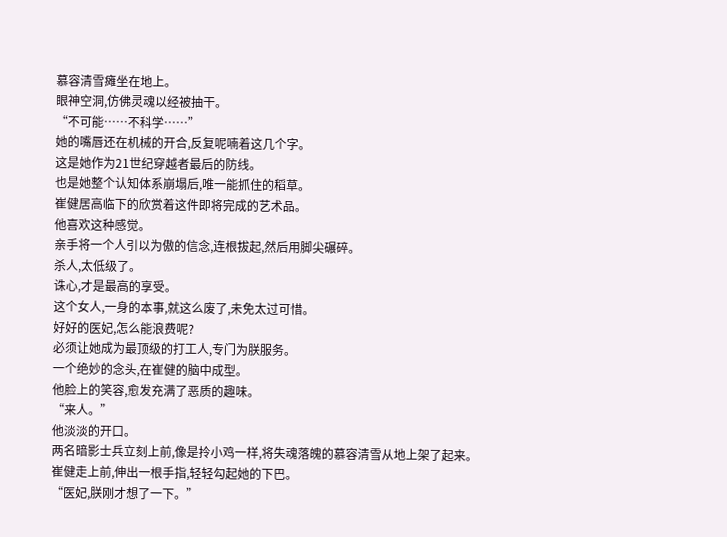慕容清雪瘫坐在地上。
眼神空洞,仿佛灵魂以经被抽干。
“不可能……不科学……”
她的嘴唇还在机械的开合,反复呢喃着这几个字。
这是她作为21世纪穿越者最后的防线。
也是她整个认知体系崩塌后,唯一能抓住的稻草。
崔健居高临下的欣赏着这件即将完成的艺术品。
他喜欢这种感觉。
亲手将一个人引以为傲的信念,连根拔起,然后用脚尖碾碎。
杀人,太低级了。
诛心,才是最高的享受。
这个女人,一身的本事,就这么废了,未免太过可惜。
好好的医妃,怎么能浪费呢?
必须让她成为最顶级的打工人,专门为朕服务。
一个绝妙的念头,在崔健的脑中成型。
他脸上的笑容,愈发充满了恶质的趣味。
“来人。”
他淡淡的开口。
两名暗影士兵立刻上前,像是拎小鸡一样,将失魂落魄的慕容清雪从地上架了起来。
崔健走上前,伸出一根手指,轻轻勾起她的下巴。
“医妃,朕刚才想了一下。”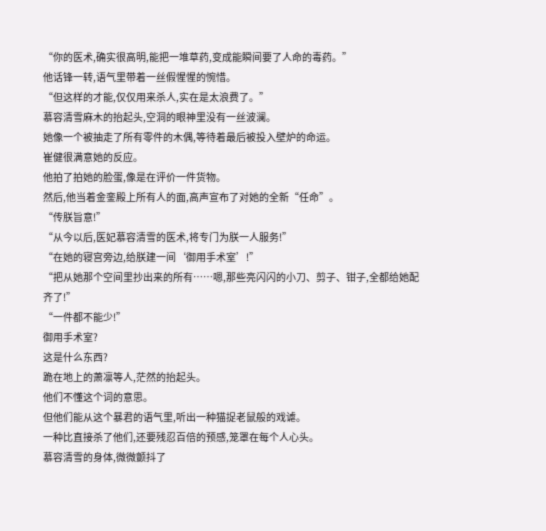“你的医术,确实很高明,能把一堆草药,变成能瞬间要了人命的毒药。”
他话锋一转,语气里带着一丝假惺惺的惋惜。
“但这样的才能,仅仅用来杀人,实在是太浪费了。”
慕容清雪麻木的抬起头,空洞的眼神里没有一丝波澜。
她像一个被抽走了所有零件的木偶,等待着最后被投入壁炉的命运。
崔健很满意她的反应。
他拍了拍她的脸蛋,像是在评价一件货物。
然后,他当着金銮殿上所有人的面,高声宣布了对她的全新“任命”。
“传朕旨意!”
“从今以后,医妃慕容清雪的医术,将专门为朕一人服务!”
“在她的寝宫旁边,给朕建一间‘御用手术室’!”
“把从她那个空间里抄出来的所有……嗯,那些亮闪闪的小刀、剪子、钳子,全都给她配齐了!”
“一件都不能少!”
御用手术室?
这是什么东西?
跪在地上的萧凛等人,茫然的抬起头。
他们不懂这个词的意思。
但他们能从这个暴君的语气里,听出一种猫捉老鼠般的戏谑。
一种比直接杀了他们,还要残忍百倍的预感,笼罩在每个人心头。
慕容清雪的身体,微微颤抖了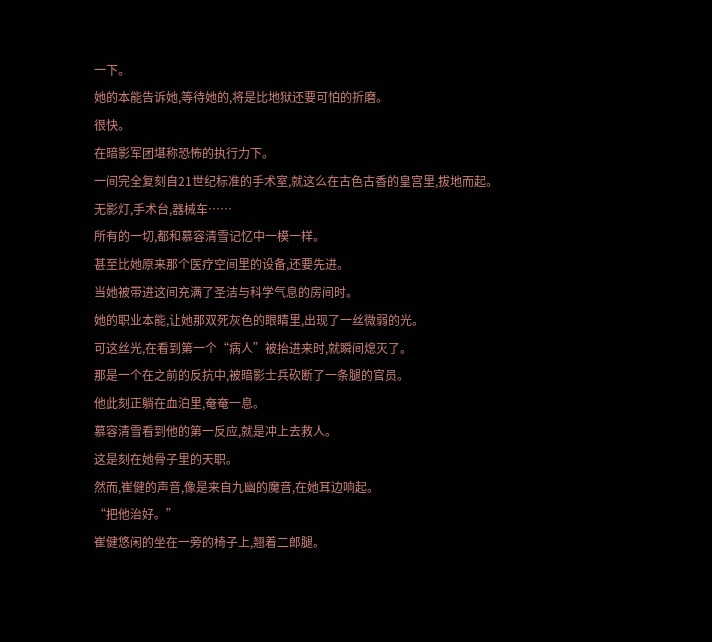一下。
她的本能告诉她,等待她的,将是比地狱还要可怕的折磨。
很快。
在暗影军团堪称恐怖的执行力下。
一间完全复刻自21世纪标准的手术室,就这么在古色古香的皇宫里,拔地而起。
无影灯,手术台,器械车……
所有的一切,都和慕容清雪记忆中一模一样。
甚至比她原来那个医疗空间里的设备,还要先进。
当她被带进这间充满了圣洁与科学气息的房间时。
她的职业本能,让她那双死灰色的眼睛里,出现了一丝微弱的光。
可这丝光,在看到第一个“病人”被抬进来时,就瞬间熄灭了。
那是一个在之前的反抗中,被暗影士兵砍断了一条腿的官员。
他此刻正躺在血泊里,奄奄一息。
慕容清雪看到他的第一反应,就是冲上去救人。
这是刻在她骨子里的天职。
然而,崔健的声音,像是来自九幽的魔音,在她耳边响起。
“把他治好。”
崔健悠闲的坐在一旁的椅子上,翘着二郎腿。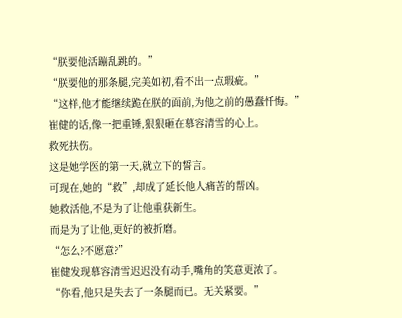“朕要他活蹦乱跳的。”
“朕要他的那条腿,完美如初,看不出一点瑕疵。”
“这样,他才能继续跪在朕的面前,为他之前的愚蠢忏悔。”
崔健的话,像一把重锤,狠狠砸在慕容清雪的心上。
救死扶伤。
这是她学医的第一天,就立下的誓言。
可现在,她的“救”,却成了延长他人痛苦的帮凶。
她救活他,不是为了让他重获新生。
而是为了让他,更好的被折磨。
“怎么?不愿意?”
崔健发现慕容清雪迟迟没有动手,嘴角的笑意更浓了。
“你看,他只是失去了一条腿而已。无关紧要。”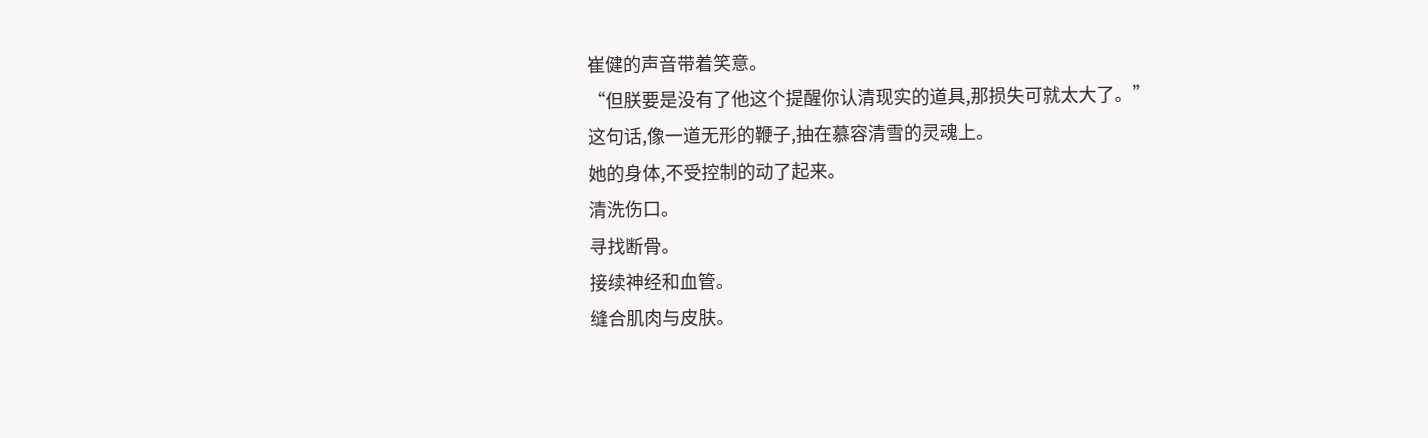崔健的声音带着笑意。
“但朕要是没有了他这个提醒你认清现实的道具,那损失可就太大了。”
这句话,像一道无形的鞭子,抽在慕容清雪的灵魂上。
她的身体,不受控制的动了起来。
清洗伤口。
寻找断骨。
接续神经和血管。
缝合肌肉与皮肤。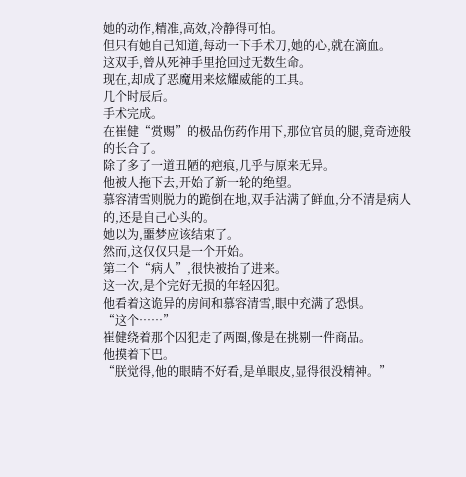她的动作,精准,高效,冷静得可怕。
但只有她自己知道,每动一下手术刀,她的心,就在滴血。
这双手,曾从死神手里抢回过无数生命。
现在,却成了恶魔用来炫耀威能的工具。
几个时辰后。
手术完成。
在崔健“赏赐”的极品伤药作用下,那位官员的腿,竟奇迹般的长合了。
除了多了一道丑陋的疤痕,几乎与原来无异。
他被人拖下去,开始了新一轮的绝望。
慕容清雪则脱力的跪倒在地,双手沾满了鲜血,分不清是病人的,还是自己心头的。
她以为,噩梦应该结束了。
然而,这仅仅只是一个开始。
第二个“病人”,很快被抬了进来。
这一次,是个完好无损的年轻囚犯。
他看着这诡异的房间和慕容清雪,眼中充满了恐惧。
“这个……”
崔健绕着那个囚犯走了两圈,像是在挑剔一件商品。
他摸着下巴。
“朕觉得,他的眼睛不好看,是单眼皮,显得很没精神。”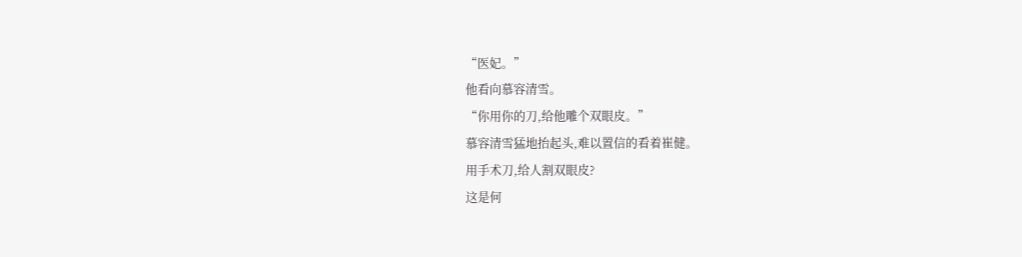“医妃。”
他看向慕容清雪。
“你用你的刀,给他雕个双眼皮。”
慕容清雪猛地抬起头,难以置信的看着崔健。
用手术刀,给人割双眼皮?
这是何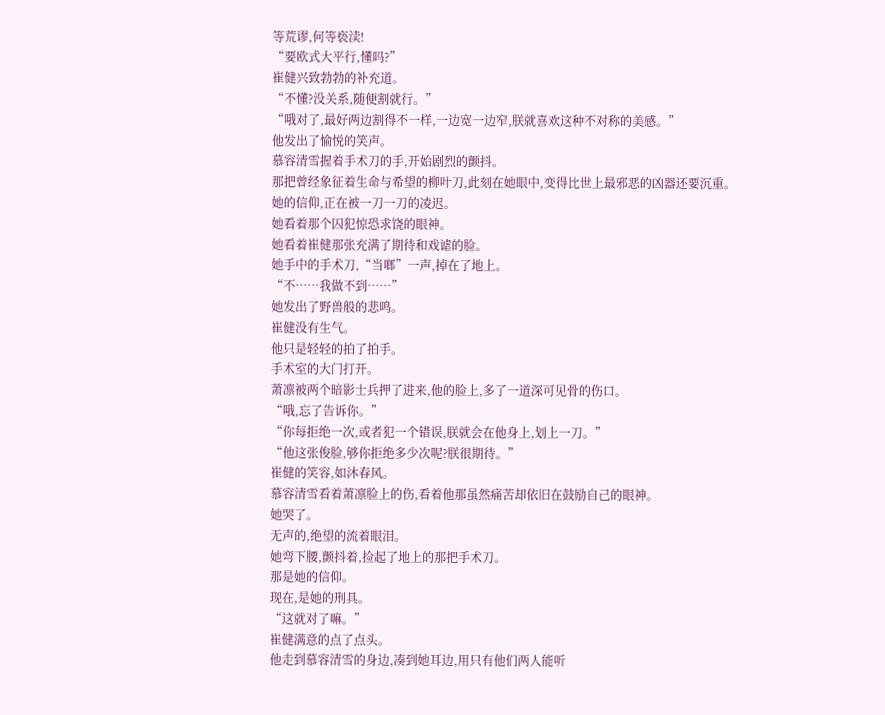等荒谬,何等亵渎!
“要欧式大平行,懂吗?”
崔健兴致勃勃的补充道。
“不懂?没关系,随便割就行。”
“哦对了,最好两边割得不一样,一边宽一边窄,朕就喜欢这种不对称的美感。”
他发出了愉悦的笑声。
慕容清雪握着手术刀的手,开始剧烈的颤抖。
那把曾经象征着生命与希望的柳叶刀,此刻在她眼中,变得比世上最邪恶的凶器还要沉重。
她的信仰,正在被一刀一刀的凌迟。
她看着那个囚犯惊恐求饶的眼神。
她看着崔健那张充满了期待和戏谑的脸。
她手中的手术刀,“当啷”一声,掉在了地上。
“不……我做不到……”
她发出了野兽般的悲鸣。
崔健没有生气。
他只是轻轻的拍了拍手。
手术室的大门打开。
萧凛被两个暗影士兵押了进来,他的脸上,多了一道深可见骨的伤口。
“哦,忘了告诉你。”
“你每拒绝一次,或者犯一个错误,朕就会在他身上,划上一刀。”
“他这张俊脸,够你拒绝多少次呢?朕很期待。”
崔健的笑容,如沐春风。
慕容清雪看着萧凛脸上的伤,看着他那虽然痛苦却依旧在鼓励自己的眼神。
她哭了。
无声的,绝望的流着眼泪。
她弯下腰,颤抖着,捡起了地上的那把手术刀。
那是她的信仰。
现在,是她的刑具。
“这就对了嘛。”
崔健满意的点了点头。
他走到慕容清雪的身边,凑到她耳边,用只有他们两人能听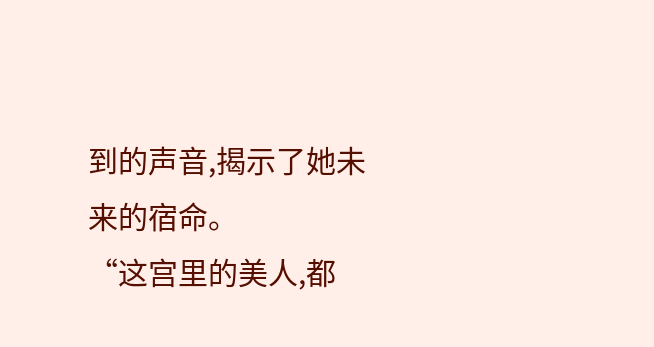到的声音,揭示了她未来的宿命。
“这宫里的美人,都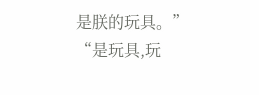是朕的玩具。”
“是玩具,玩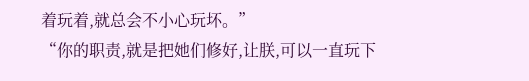着玩着,就总会不小心玩坏。”
“你的职责,就是把她们修好,让朕,可以一直玩下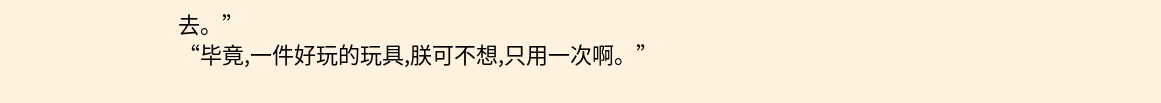去。”
“毕竟,一件好玩的玩具,朕可不想,只用一次啊。”